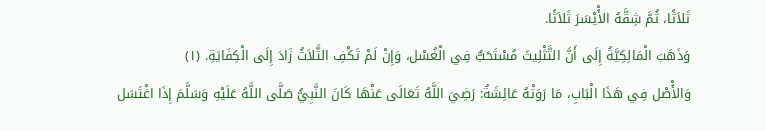ثَلاَثًا، ثُمَّ شِقَّهُ الأَْيْسَرَ ثَلاَثًا.
وَذَهَبَ الْمَالِكِيَّةُ إِلَى أَنَّ التَّثْلِيثَ مُسْتَحَبٌّ فِي الْغُسْل، وَإِنْ لَمْ تَكْفِ الثَّلاَثُ زَادَ إِلَى الْكِفَايَةِ. (١)
وَالأَْصْل فِي هَذَا الْبَابِ، مَا رَوَتْهُ عَائِشَةُ: رَضِيَ اللَّهُ تَعَالَى عَنْهَا كَانَ النَّبِيُّ صَلَّى اللَّهُ عَلَيْهِ وَسَلَّمَ إِذَا اغْتَسَل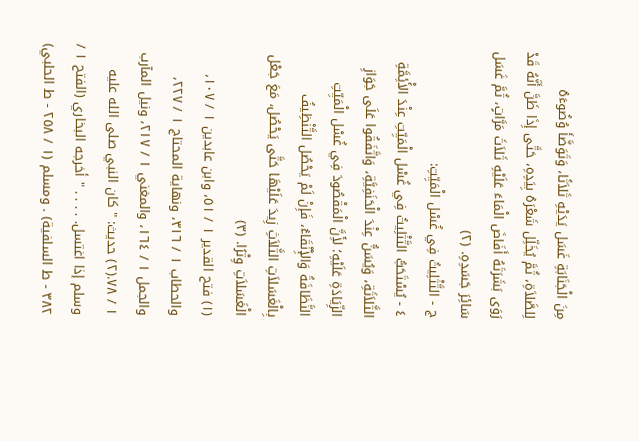مِنَ الْجَنَابَةِ غَسَل يَدَيْهِ ثَلاَثًا، وَتَوَضَّأَ وُضُوءَهُ لِلصَّلاَةِ، ثُمَّ يُخَلِّل شَعْرَهُ بِيَدِهِ، حَتَّى إِذَا ظَنَّ أَنَّهُ قَدْ رَوَى بَشَرَتَهُ أَفَاضَ الْمَاءَ عَلَيْهِ ثَلاَثَ مَرَّاتٍ، ثُمَّ غَسَل سَائِرَ جَسَدِهِ. (٢)
ج - التَّثْلِيثُ فِي غُسْل الْمَيِّتِ:
٤ - يُسْتَحَبُّ التَّثْلِيثُ فِي غُسْل الْمَيِّتِ عِنْدَ الأَْئِمَّةِ الثَّلاَثَةِ، وَيُسَنُّ عِنْدَ الْحَنَفِيَّةِ، وَاتَّفَقُوا عَلَى جَوَازِ الزِّيَادَةِ عَلَيْهِ؛ لأَِنَّ الْمَقْصُودَ فِي غُسْل الْمَيِّتِ النَّظَافَةُ وَالإِْنْقَاءُ، فَإِنْ لَمْ يَحْصُل التَّنْظِيفُ بِالْغَسَلاَتِ الثَّلاَثِ زِيدَ عَلَيْهَا حَتَّى يَحْصُل، مَعَ جَعْل الْغَسَلاَتِ وِتْرًا. (٣)
(١) فتح القدير ١ / ٥١، وابن عابدين ١ / ١٠٧، والحطاب ١ / ٣١٦، ونهاية المحتاج ١ / ٢٢٧، والجمل ١ / ١٦٤، والمغني ١ / ٢١٧، ونيل المآرب ١ / ٧٨.(٢) حديث: " كان النبي صلى الله عليه وسلم إذا اغتسل. . . . . " أخرجه البخاري (الفتح ١ / ٣٨٢ - ط السلفية) . ومسلم (١ / ٢٥٨ - ط الحلبي)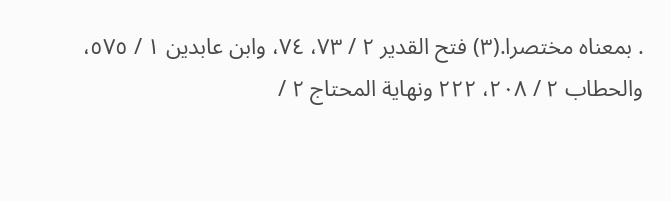. بمعناه مختصرا.(٣) فتح القدير ٢ / ٧٣، ٧٤، وابن عابدين ١ / ٥٧٥، والحطاب ٢ / ٢٠٨، ٢٢٢ ونهاية المحتاج ٢ /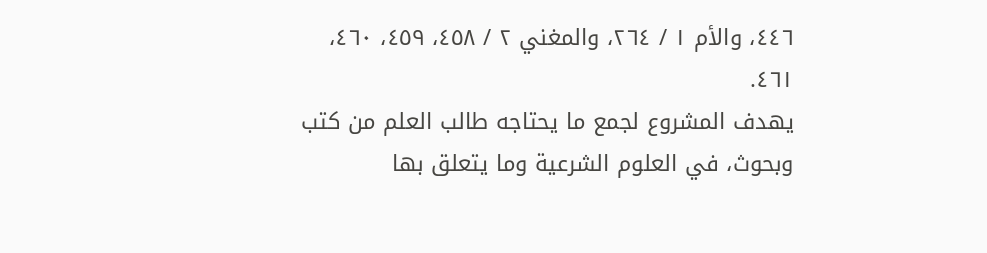٤٤٦، والأم ١ / ٢٦٤، والمغني ٢ / ٤٥٨، ٤٥٩، ٤٦٠، ٤٦١.
يهدف المشروع لجمع ما يحتاجه طالب العلم من كتب وبحوث، في العلوم الشرعية وما يتعلق بها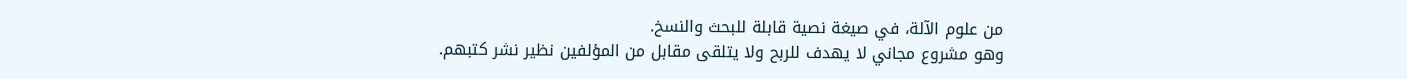من علوم الآلة، في صيغة نصية قابلة للبحث والنسخ.
وهو مشروع مجاني لا يهدف للربح ولا يتلقى مقابل من المؤلفين نظير نشر كتبهم.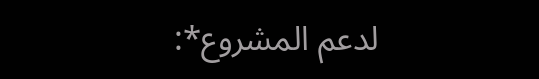لدعم المشروع*: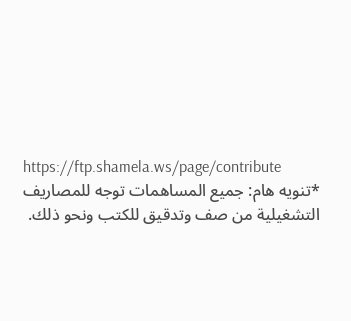https://ftp.shamela.ws/page/contribute
*تنويه هام: جميع المساهمات توجه للمصاريف التشغيلية من صف وتدقيق للكتب ونحو ذلك.